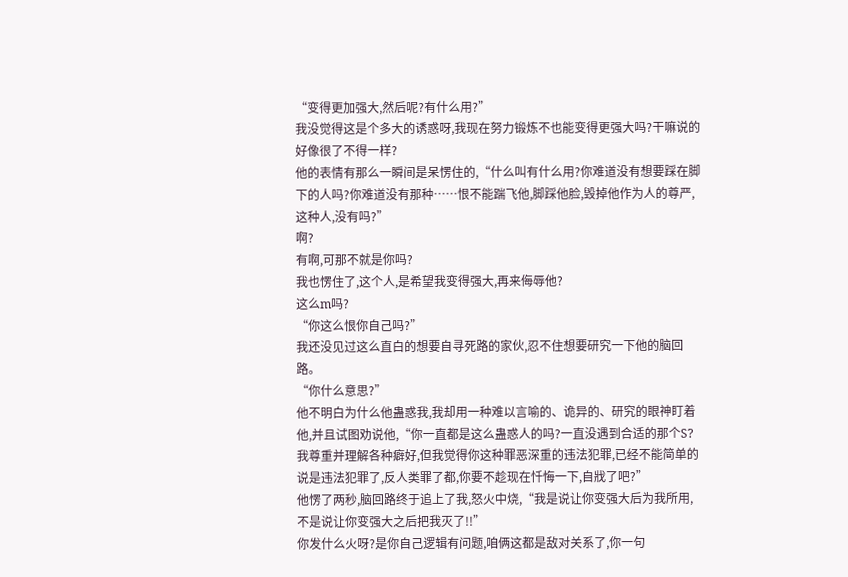“变得更加强大,然后呢?有什么用?”
我没觉得这是个多大的诱惑呀,我现在努力锻炼不也能变得更强大吗?干嘛说的好像很了不得一样?
他的表情有那么一瞬间是呆愣住的,“什么叫有什么用?你难道没有想要踩在脚下的人吗?你难道没有那种……恨不能踹飞他,脚踩他脸,毁掉他作为人的尊严,这种人,没有吗?”
啊?
有啊,可那不就是你吗?
我也愣住了,这个人,是希望我变得强大,再来侮辱他?
这么m吗?
“你这么恨你自己吗?”
我还没见过这么直白的想要自寻死路的家伙,忍不住想要研究一下他的脑回路。
“你什么意思?”
他不明白为什么他蛊惑我,我却用一种难以言喻的、诡异的、研究的眼神盯着他,并且试图劝说他,“你一直都是这么蛊惑人的吗?一直没遇到合适的那个S?我尊重并理解各种癖好,但我觉得你这种罪恶深重的违法犯罪,已经不能简单的说是违法犯罪了,反人类罪了都,你要不趁现在忏悔一下,自戕了吧?”
他愣了两秒,脑回路终于追上了我,怒火中烧,“我是说让你变强大后为我所用,不是说让你变强大之后把我灭了!!”
你发什么火呀?是你自己逻辑有问题,咱俩这都是敌对关系了,你一句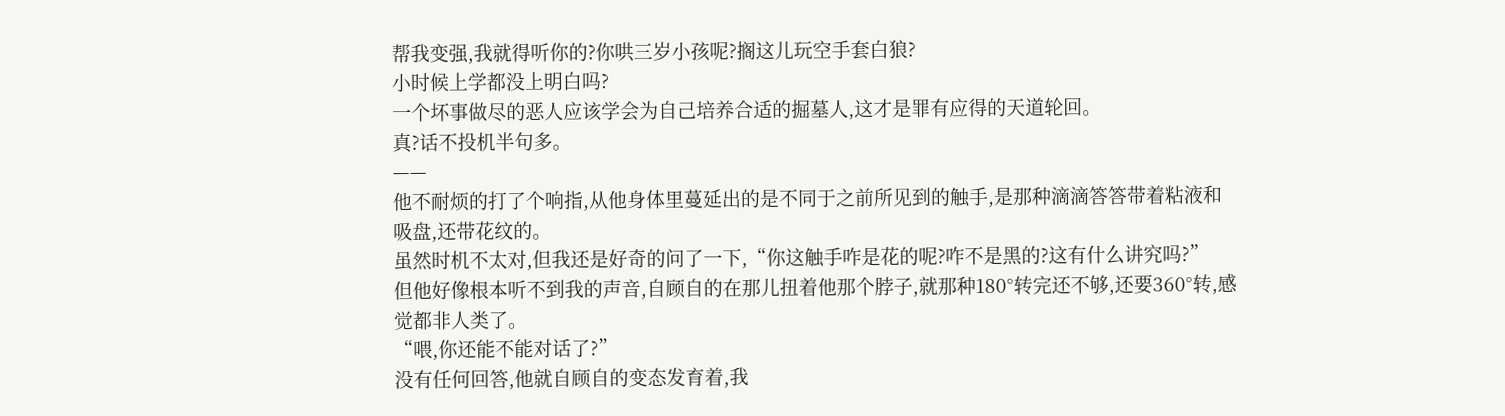帮我变强,我就得听你的?你哄三岁小孩呢?搁这儿玩空手套白狼?
小时候上学都没上明白吗?
一个坏事做尽的恶人应该学会为自己培养合适的掘墓人,这才是罪有应得的天道轮回。
真?话不投机半句多。
——
他不耐烦的打了个响指,从他身体里蔓延出的是不同于之前所见到的触手,是那种滴滴答答带着粘液和吸盘,还带花纹的。
虽然时机不太对,但我还是好奇的问了一下,“你这触手咋是花的呢?咋不是黑的?这有什么讲究吗?”
但他好像根本听不到我的声音,自顾自的在那儿扭着他那个脖子,就那种180°转完还不够,还要360°转,感觉都非人类了。
“喂,你还能不能对话了?”
没有任何回答,他就自顾自的变态发育着,我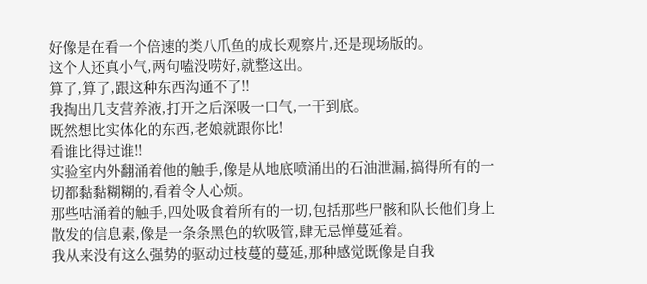好像是在看一个倍速的类八爪鱼的成长观察片,还是现场版的。
这个人还真小气,两句嗑没唠好,就整这出。
算了,算了,跟这种东西沟通不了!!
我掏出几支营养液,打开之后深吸一口气,一干到底。
既然想比实体化的东西,老娘就跟你比!
看谁比得过谁!!
实验室内外翻涌着他的触手,像是从地底喷涌出的石油泄漏,搞得所有的一切都黏黏糊糊的,看着令人心烦。
那些咕涌着的触手,四处吸食着所有的一切,包括那些尸骸和队长他们身上散发的信息素,像是一条条黑色的软吸管,肆无忌惮蔓延着。
我从来没有这么强势的驱动过枝蔓的蔓延,那种感觉既像是自我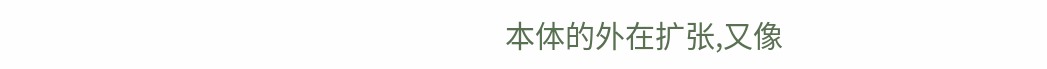本体的外在扩张,又像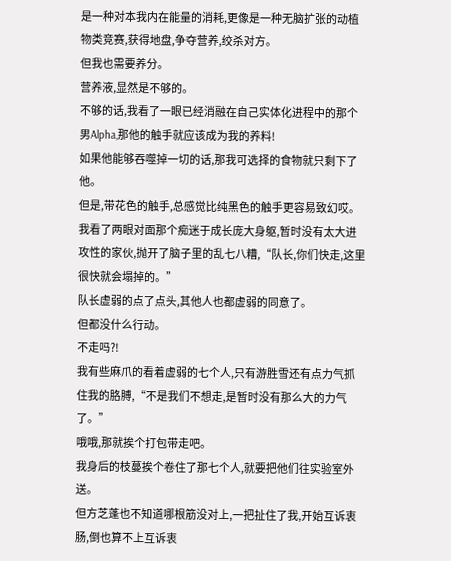是一种对本我内在能量的消耗,更像是一种无脑扩张的动植物类竞赛,获得地盘,争夺营养,绞杀对方。
但我也需要养分。
营养液,显然是不够的。
不够的话,我看了一眼已经消融在自己实体化进程中的那个男Alpha,那他的触手就应该成为我的养料!
如果他能够吞噬掉一切的话,那我可选择的食物就只剩下了他。
但是,带花色的触手,总感觉比纯黑色的触手更容易致幻哎。
我看了两眼对面那个痴迷于成长庞大身躯,暂时没有太大进攻性的家伙,抛开了脑子里的乱七八糟,“队长,你们快走,这里很快就会塌掉的。”
队长虚弱的点了点头,其他人也都虚弱的同意了。
但都没什么行动。
不走吗?!
我有些麻爪的看着虚弱的七个人,只有游胜雪还有点力气抓住我的胳膊,“不是我们不想走,是暂时没有那么大的力气了。”
哦哦,那就挨个打包带走吧。
我身后的枝蔓挨个卷住了那七个人,就要把他们往实验室外送。
但方芝蓬也不知道哪根筋没对上,一把扯住了我,开始互诉衷肠,倒也算不上互诉衷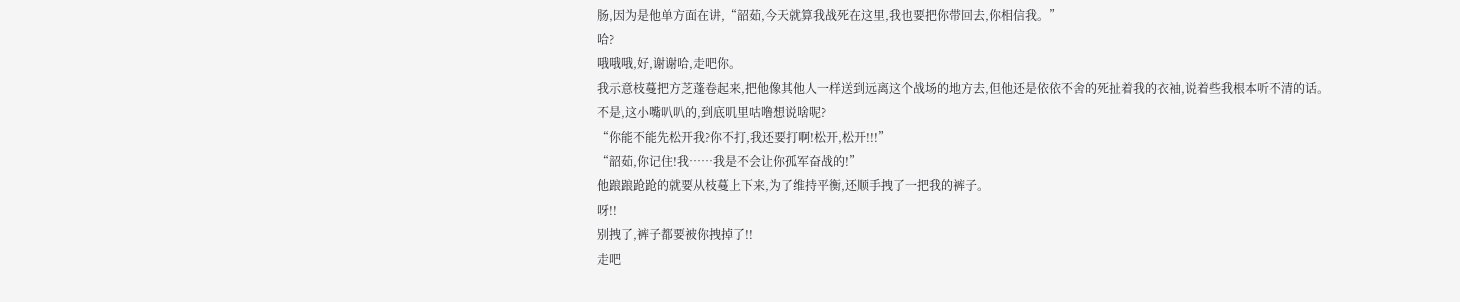肠,因为是他单方面在讲,“韶茹,今天就算我战死在这里,我也要把你带回去,你相信我。”
哈?
哦哦哦,好,谢谢哈,走吧你。
我示意枝蔓把方芝蓬卷起来,把他像其他人一样送到远离这个战场的地方去,但他还是依依不舍的死扯着我的衣袖,说着些我根本听不清的话。
不是,这小嘴叭叭的,到底叽里咕噜想说啥呢?
“你能不能先松开我?你不打,我还要打啊!松开,松开!!!”
“韶茹,你记住!我……我是不会让你孤军奋战的!”
他踉踉跄跄的就要从枝蔓上下来,为了维持平衡,还顺手拽了一把我的裤子。
呀!!
别拽了,裤子都要被你拽掉了!!
走吧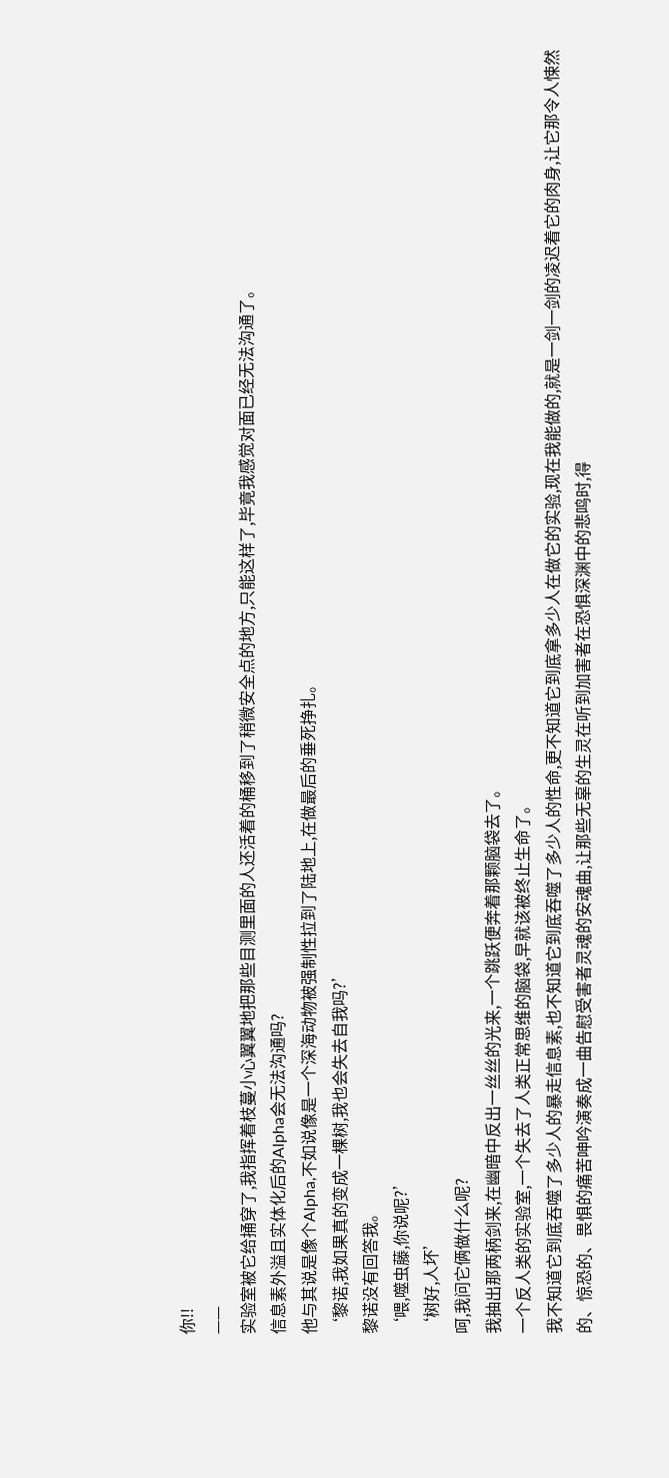你!!
——
实验室被它给捅穿了,我指挥着枝蔓小心翼翼地把那些目测里面的人还活着的桶移到了稍微安全点的地方,只能这样了,毕竟我感觉对面已经无法沟通了。
信息素外溢且实体化后的Alpha会无法沟通吗?
他与其说是像个Alpha,不如说像是一个深海动物被强制性拉到了陆地上,在做最后的垂死挣扎。
‘黎诺,我如果真的变成一棵树,我也会失去自我吗?’
黎诺没有回答我。
‘喂,噬虫藤,你说呢?’
‘树好,人坏’
呵,我问它俩做什么呢?
我抽出那两柄剑来,在幽暗中反出一丝丝的光来,一个跳跃便奔着那颗脑袋去了。
一个反人类的实验室,一个失去了人类正常思维的脑袋,早就该被终止生命了。
我不知道它到底吞噬了多少人的暴走信息素,也不知道它到底吞噬了多少人的性命,更不知道它到底拿多少人在做它的实验,现在我能做的,就是一剑一剑的凌迟着它的肉身,让它那令人悚然的、惊恐的、畏惧的痛苦呻吟演奏成一曲告慰受害者灵魂的安魂曲,让那些无辜的生灵在听到加害者在恐惧深渊中的悲鸣时,得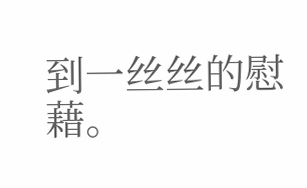到一丝丝的慰藉。